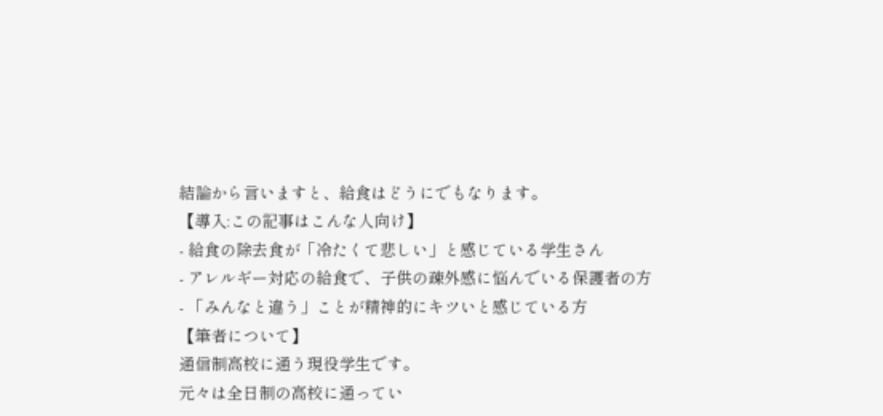結論から言いますと、給食はどうにでもなります。
【導入:この記事はこんな人向け】
- 給食の除去食が「冷たくて悲しい」と感じている学生さん
- アレルギー対応の給食で、子供の疎外感に悩んでいる保護者の方
- 「みんなと違う」ことが精神的にキツいと感じている方
【筆者について】
通信制高校に通う現役学生です。
元々は全日制の高校に通ってい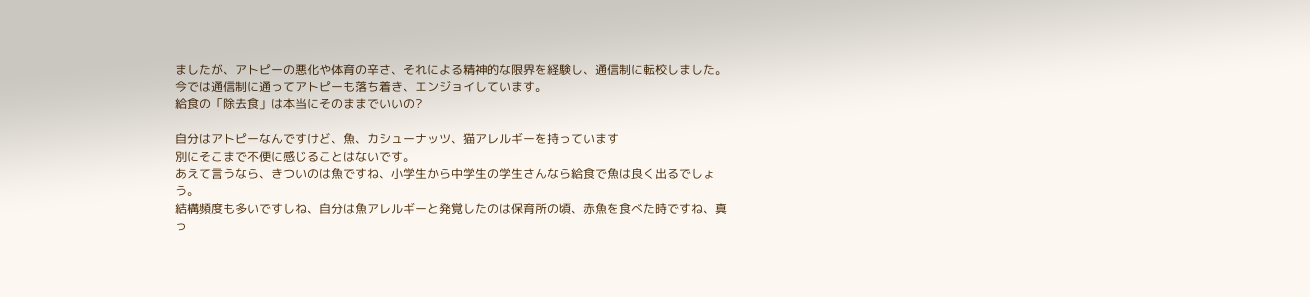ましたが、アトピーの悪化や体育の辛さ、それによる精神的な限界を経験し、通信制に転校しました。
今では通信制に通ってアトピーも落ち着き、エンジョイしています。
給食の「除去食」は本当にそのままでいいの?

自分はアトピーなんですけど、魚、カシューナッツ、猫アレルギーを持っています
別にそこまで不便に感じることはないです。
あえて言うなら、きついのは魚ですね、小学生から中学生の学生さんなら給食で魚は良く出るでしょう。
結構頻度も多いですしね、自分は魚アレルギーと発覚したのは保育所の頃、赤魚を食べた時ですね、真っ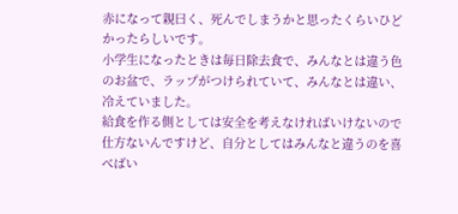赤になって親曰く、死んでしまうかと思ったくらいひどかったらしいです。
小学生になったときは毎日除去食で、みんなとは違う色のお盆で、ラップがつけられていて、みんなとは違い、冷えていました。
給食を作る側としては安全を考えなければいけないので仕方ないんですけど、自分としてはみんなと違うのを喜べばい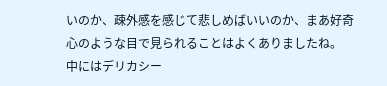いのか、疎外感を感じて悲しめばいいのか、まあ好奇心のような目で見られることはよくありましたね。
中にはデリカシー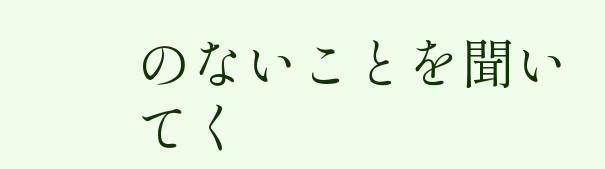のないことを聞いてく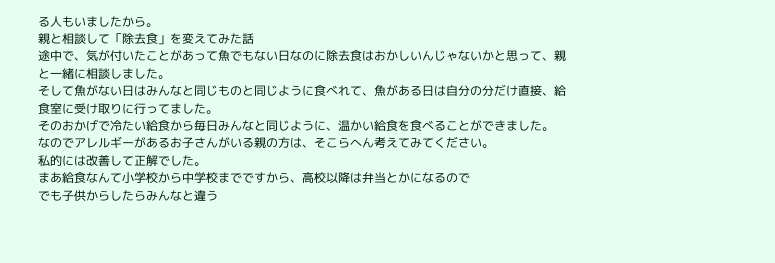る人もいましたから。
親と相談して「除去食」を変えてみた話
途中で、気が付いたことがあって魚でもない日なのに除去食はおかしいんじゃないかと思って、親と一緒に相談しました。
そして魚がない日はみんなと同じものと同じように食べれて、魚がある日は自分の分だけ直接、給食室に受け取りに行ってました。
そのおかげで冷たい給食から毎日みんなと同じように、温かい給食を食べることができました。
なのでアレルギーがあるお子さんがいる親の方は、そこらへん考えてみてください。
私的には改善して正解でした。
まあ給食なんて小学校から中学校までですから、高校以降は弁当とかになるので
でも子供からしたらみんなと違う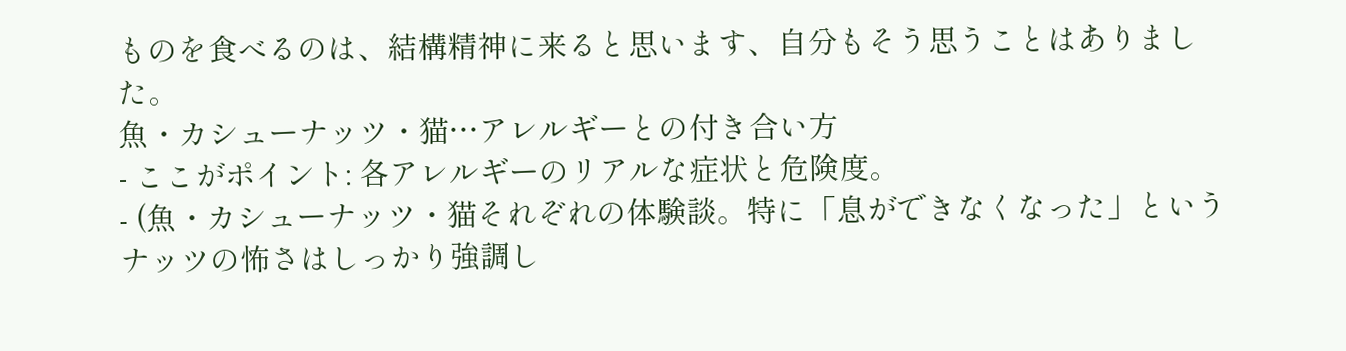ものを食べるのは、結構精神に来ると思います、自分もそう思うことはありました。
魚・カシューナッツ・猫…アレルギーとの付き合い方
- ここがポイント: 各アレルギーのリアルな症状と危険度。
- (魚・カシューナッツ・猫それぞれの体験談。特に「息ができなくなった」というナッツの怖さはしっかり強調し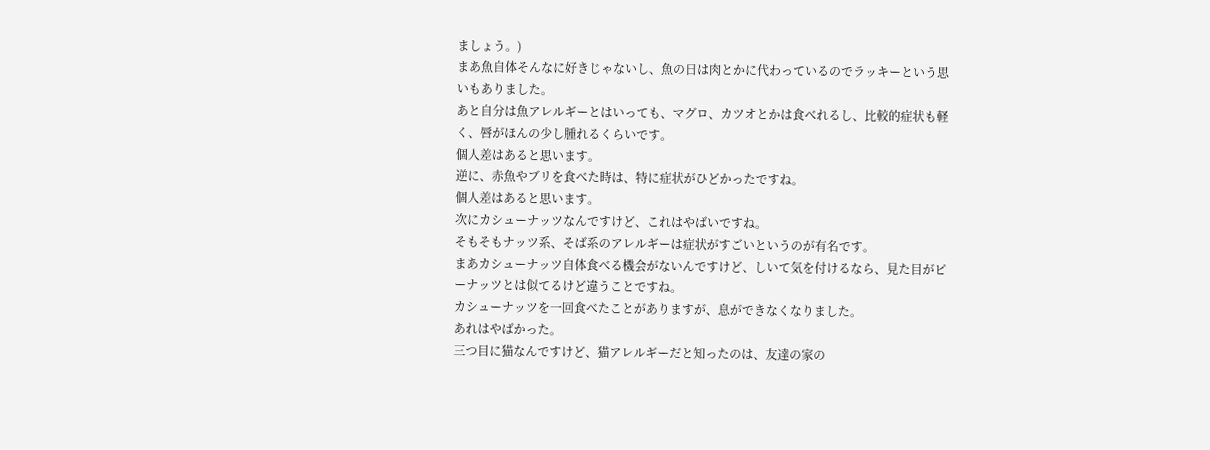ましょう。)
まあ魚自体そんなに好きじゃないし、魚の日は肉とかに代わっているのでラッキーという思いもありました。
あと自分は魚アレルギーとはいっても、マグロ、カツオとかは食べれるし、比較的症状も軽く、唇がほんの少し腫れるくらいです。
個人差はあると思います。
逆に、赤魚やブリを食べた時は、特に症状がひどかったですね。
個人差はあると思います。
次にカシューナッツなんですけど、これはやばいですね。
そもそもナッツ系、そば系のアレルギーは症状がすごいというのが有名です。
まあカシューナッツ自体食べる機会がないんですけど、しいて気を付けるなら、見た目がピーナッツとは似てるけど違うことですね。
カシューナッツを一回食べたことがありますが、息ができなくなりました。
あれはやばかった。
三つ目に猫なんですけど、猫アレルギーだと知ったのは、友達の家の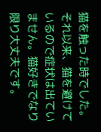猫を触った時でした。それ以来、猫を避けているので症状は出ていません。猫好きでなり限り大丈夫です。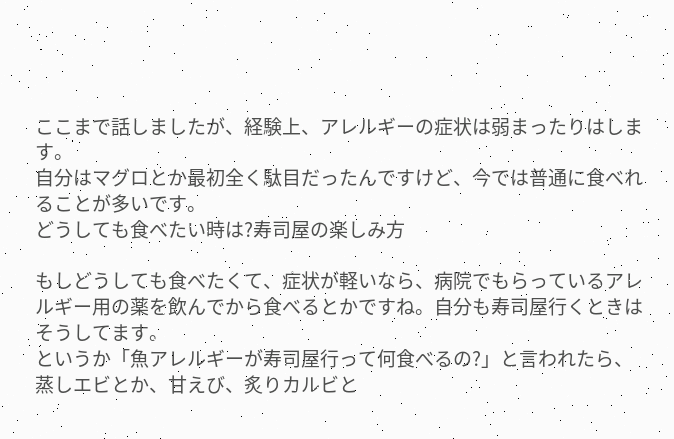ここまで話しましたが、経験上、アレルギーの症状は弱まったりはします。
自分はマグロとか最初全く駄目だったんですけど、今では普通に食べれることが多いです。
どうしても食べたい時は?寿司屋の楽しみ方

もしどうしても食べたくて、症状が軽いなら、病院でもらっているアレルギー用の薬を飲んでから食べるとかですね。自分も寿司屋行くときはそうしてます。
というか「魚アレルギーが寿司屋行って何食べるの?」と言われたら、蒸しエビとか、甘えび、炙りカルビと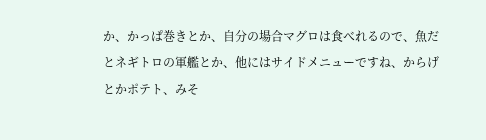か、かっぱ巻きとか、自分の場合マグロは食べれるので、魚だとネギトロの軍艦とか、他にはサイドメニューですね、からげとかポテト、みそ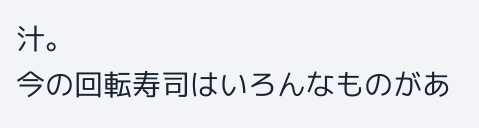汁。
今の回転寿司はいろんなものがあ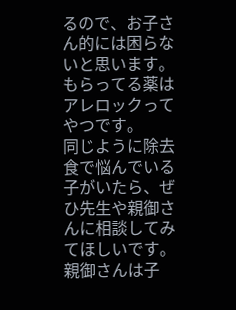るので、お子さん的には困らないと思います。
もらってる薬はアレロックってやつです。
同じように除去食で悩んでいる子がいたら、ぜひ先生や親御さんに相談してみてほしいです。
親御さんは子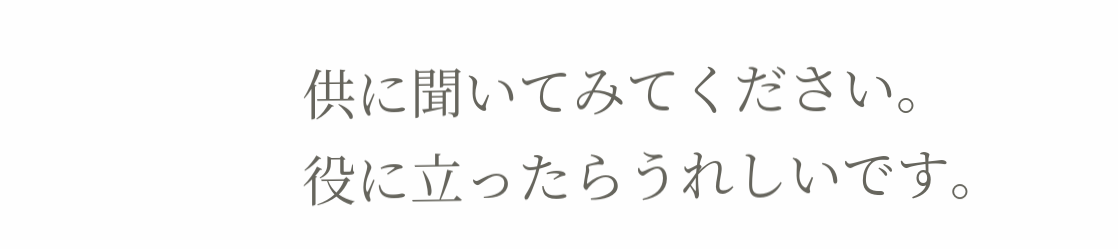供に聞いてみてください。
役に立ったらうれしいです。